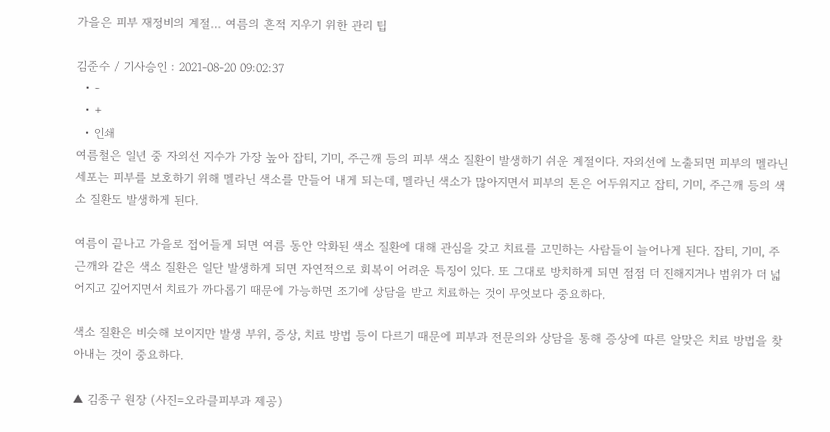가을은 피부 재정비의 계절… 여름의 흔적 지우기 위한 관리 팁

김준수 / 기사승인 : 2021-08-20 09:02:37
  • -
  • +
  • 인쇄
여름철은 일년 중 자외선 지수가 가장 높아 잡티, 기미, 주근깨 등의 피부 색소 질환이 발생하기 쉬운 계절이다. 자외선에 노출되면 피부의 멜라닌 세포는 피부를 보호하기 위해 멜라닌 색소를 만들어 내게 되는데, 멜라닌 색소가 많아지면서 피부의 톤은 어두워지고 잡티, 기미, 주근깨 등의 색소 질환도 발생하게 된다.

여름이 끝나고 가을로 접어들게 되면 여름 동안 악화된 색소 질환에 대해 관심을 갖고 치료를 고민하는 사람들이 늘어나게 된다. 잡티, 기미, 주근깨와 같은 색소 질환은 일단 발생하게 되면 자연적으로 회복이 어려운 특징이 있다. 또 그대로 방치하게 되면 점점 더 진해지거나 범위가 더 넓어지고 깊어지면서 치료가 까다롭기 때문에 가능하면 조기에 상담을 받고 치료하는 것이 무엇보다 중요하다.

색소 질환은 비슷해 보이지만 발생 부위, 증상, 치료 방법 등이 다르기 때문에 피부과 전문의와 상담을 통해 증상에 따른 알맞은 치료 방법을 찾아내는 것이 중요하다.

▲ 김종구 원장 (사진=오라클피부과 제공)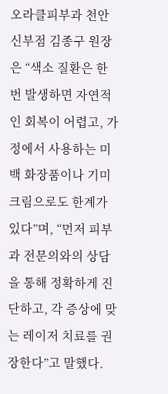오라클피부과 천안신부점 김종구 원장은 “색소 질환은 한번 발생하면 자연적인 회복이 어렵고, 가정에서 사용하는 미백 화장품이나 기미 크림으로도 한계가 있다”며, “먼저 피부과 전문의와의 상담을 통해 정확하게 진단하고, 각 증상에 맞는 레이저 치료를 권장한다”고 말했다.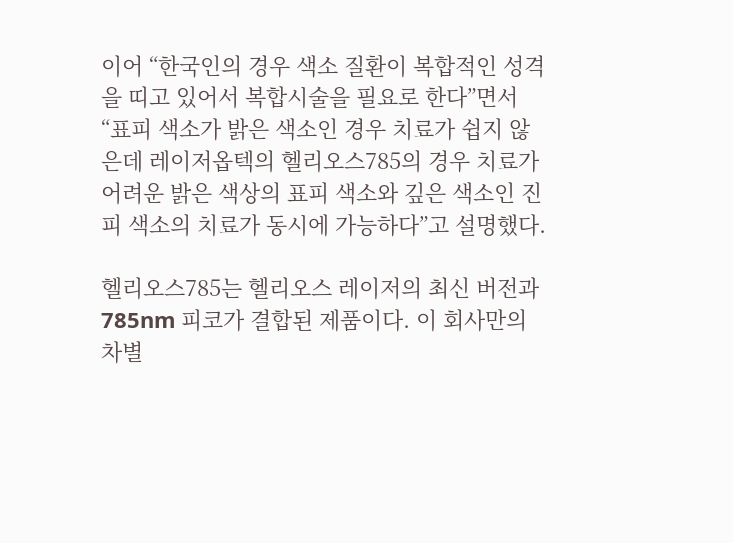이어 “한국인의 경우 색소 질환이 복합적인 성격을 띠고 있어서 복합시술을 필요로 한다”면서 “표피 색소가 밝은 색소인 경우 치료가 쉽지 않은데 레이저옵텍의 헬리오스785의 경우 치료가 어려운 밝은 색상의 표피 색소와 깊은 색소인 진피 색소의 치료가 동시에 가능하다”고 설명했다.

헬리오스785는 헬리오스 레이저의 최신 버전과 785nm 피코가 결합된 제품이다. 이 회사만의 차별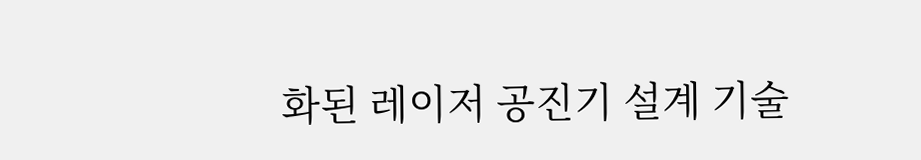화된 레이저 공진기 설계 기술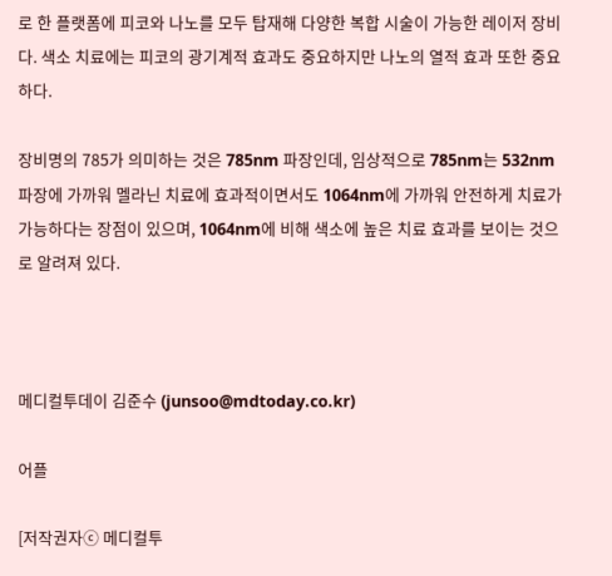로 한 플랫폼에 피코와 나노를 모두 탑재해 다양한 복합 시술이 가능한 레이저 장비다. 색소 치료에는 피코의 광기계적 효과도 중요하지만 나노의 열적 효과 또한 중요하다.

장비명의 785가 의미하는 것은 785nm 파장인데, 임상적으로 785nm는 532nm 파장에 가까워 멜라닌 치료에 효과적이면서도 1064nm에 가까워 안전하게 치료가 가능하다는 장점이 있으며, 1064nm에 비해 색소에 높은 치료 효과를 보이는 것으로 알려져 있다.



메디컬투데이 김준수 (junsoo@mdtoday.co.kr)

어플

[저작권자ⓒ 메디컬투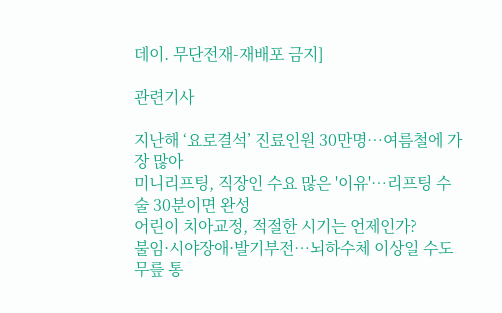데이. 무단전재-재배포 금지]

관련기사

지난해 ‘요로결석’ 진료인원 30만명…여름철에 가장 많아
미니리프팅, 직장인 수요 많은 '이유'…리프팅 수술 30분이면 완성
어린이 치아교정, 적절한 시기는 언제인가?
불임·시야장애·발기부전…뇌하수체 이상일 수도
무릎 통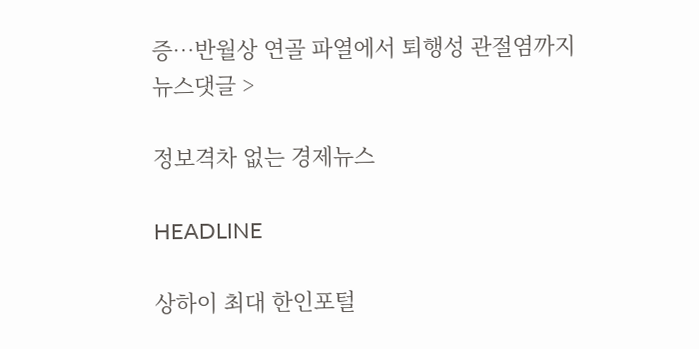증…반월상 연골 파열에서 퇴행성 관절염까지
뉴스댓글 >

정보격차 없는 경제뉴스

HEADLINE

상하이 최대 한인포털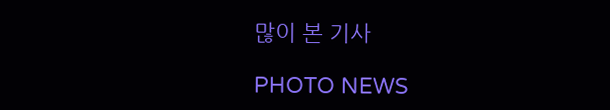많이 본 기사

PHOTO NEWS